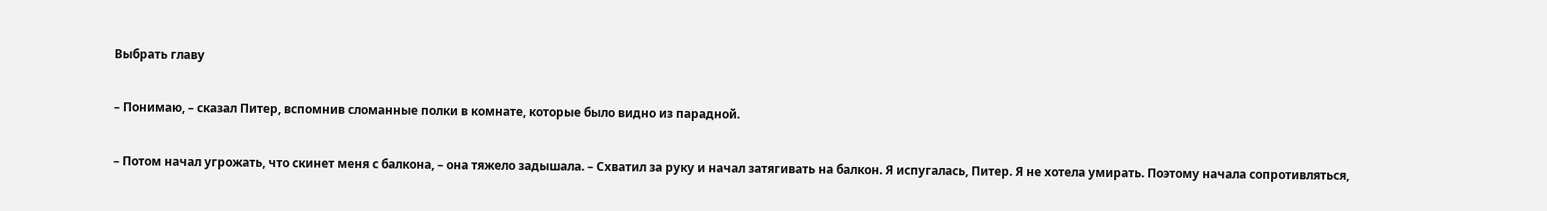Выбрать главу

– Понимаю, – сказал Питер, вспомнив сломанные полки в комнате, которые было видно из парадной.

– Потом начал угрожать, что скинет меня с балкона, – она тяжело задышала. – Схватил за руку и начал затягивать на балкон. Я испугалась, Питер. Я не хотела умирать. Поэтому начала сопротивляться,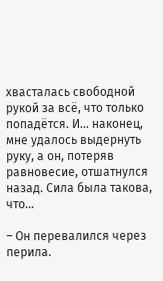хвасталась свободной рукой за всё, что только попадётся. И… наконец, мне удалось выдернуть руку, а он, потеряв равновесие, отшатнулся назад. Сила была такова, что…

– Он перевалился через перила.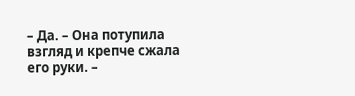– Да. – Она потупила взгляд и крепче сжала его руки. –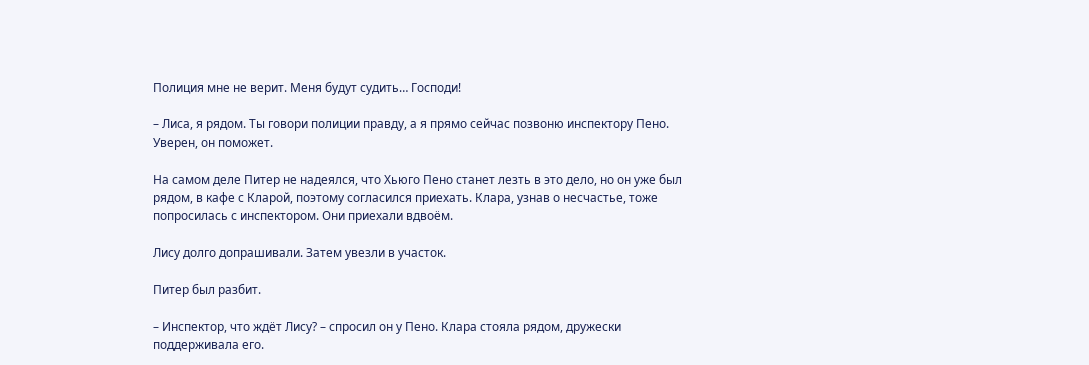Полиция мне не верит. Меня будут судить… Господи!

– Лиса, я рядом. Ты говори полиции правду, а я прямо сейчас позвоню инспектору Пено. Уверен, он поможет.

На самом деле Питер не надеялся, что Хьюго Пено станет лезть в это дело, но он уже был рядом, в кафе с Кларой, поэтому согласился приехать. Клара, узнав о несчастье, тоже попросилась с инспектором. Они приехали вдвоём.

Лису долго допрашивали. Затем увезли в участок.

Питер был разбит.

– Инспектор, что ждёт Лису? – спросил он у Пено. Клара стояла рядом, дружески поддерживала его.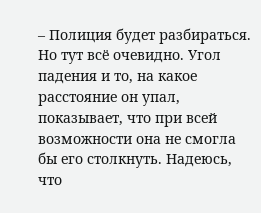– Полиция будет разбираться. Но тут всё очевидно. Угол падения и то, на какое расстояние он упал, показывает, что при всей возможности она не смогла бы его столкнуть. Надеюсь, что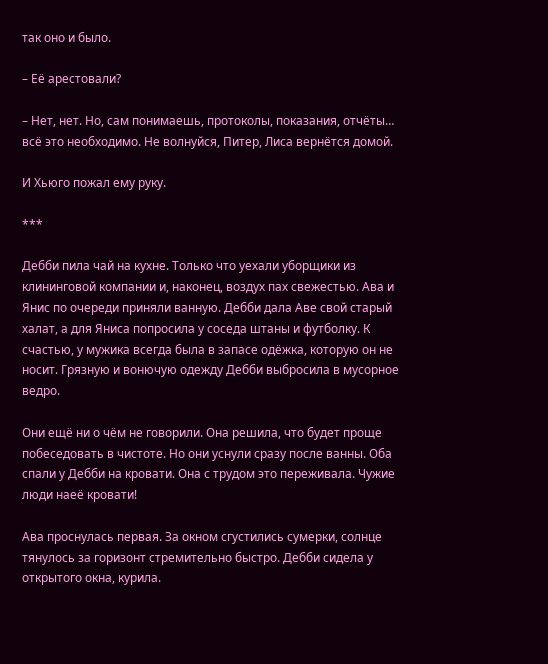так оно и было.

– Её арестовали?

– Нет, нет. Но, сам понимаешь, протоколы, показания, отчёты… всё это необходимо. Не волнуйся, Питер, Лиса вернётся домой.

И Хьюго пожал ему руку.

***

Дебби пила чай на кухне. Только что уехали уборщики из клининговой компании и, наконец, воздух пах свежестью. Ава и Янис по очереди приняли ванную. Дебби дала Аве свой старый халат, а для Яниса попросила у соседа штаны и футболку. К счастью, у мужика всегда была в запасе одёжка, которую он не носит. Грязную и вонючую одежду Дебби выбросила в мусорное ведро.

Они ещё ни о чём не говорили. Она решила, что будет проще побеседовать в чистоте. Но они уснули сразу после ванны. Оба спали у Дебби на кровати. Она с трудом это переживала. Чужие люди наеё кровати!

Ава проснулась первая. За окном сгустились сумерки, солнце тянулось за горизонт стремительно быстро. Дебби сидела у открытого окна, курила.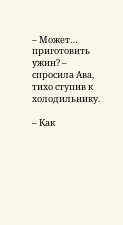– Может… приготовить ужин? – спросила Ава, тихо ступив к холодильнику.

– Как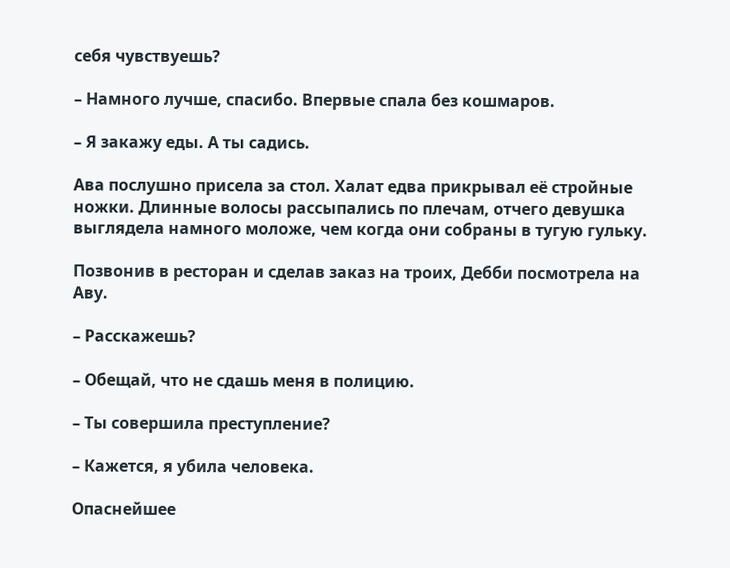себя чувствуешь?

– Намного лучше, спасибо. Впервые спала без кошмаров.

– Я закажу еды. А ты садись.

Ава послушно присела за стол. Халат едва прикрывал её стройные ножки. Длинные волосы рассыпались по плечам, отчего девушка выглядела намного моложе, чем когда они собраны в тугую гульку.

Позвонив в ресторан и сделав заказ на троих, Дебби посмотрела на Аву.

– Расскажешь?

– Обещай, что не сдашь меня в полицию.

– Ты совершила преступление?

– Кажется, я убила человека.

Опаснейшее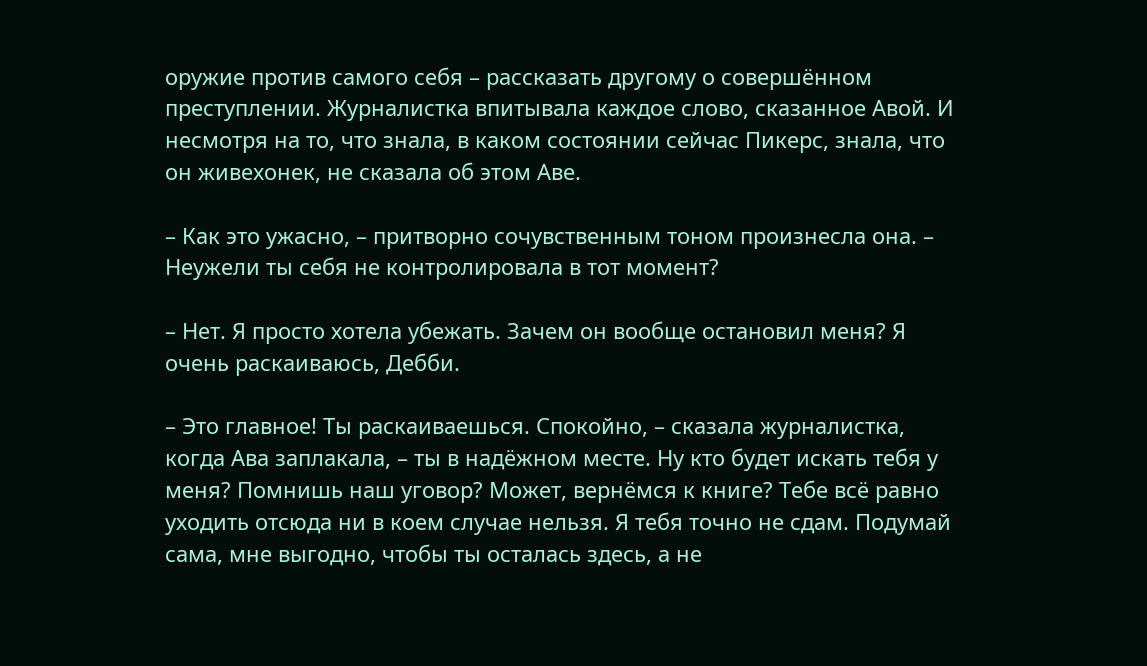оружие против самого себя – рассказать другому о совершённом преступлении. Журналистка впитывала каждое слово, сказанное Авой. И несмотря на то, что знала, в каком состоянии сейчас Пикерс, знала, что он живехонек, не сказала об этом Аве.

– Как это ужасно, – притворно сочувственным тоном произнесла она. – Неужели ты себя не контролировала в тот момент?

– Нет. Я просто хотела убежать. Зачем он вообще остановил меня? Я очень раскаиваюсь, Дебби.

– Это главное! Ты раскаиваешься. Спокойно, – сказала журналистка, когда Ава заплакала, – ты в надёжном месте. Ну кто будет искать тебя у меня? Помнишь наш уговор? Может, вернёмся к книге? Тебе всё равно уходить отсюда ни в коем случае нельзя. Я тебя точно не сдам. Подумай сама, мне выгодно, чтобы ты осталась здесь, а не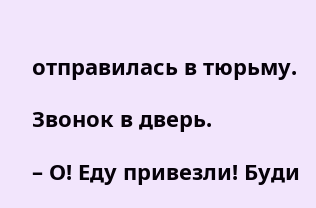отправилась в тюрьму.

Звонок в дверь.

– О! Еду привезли! Буди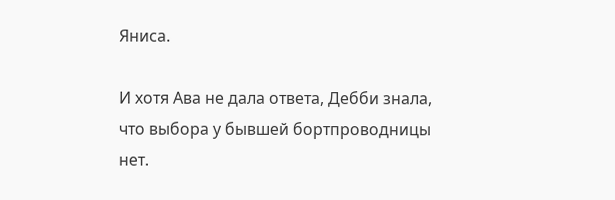Яниса.

И хотя Ава не дала ответа, Дебби знала, что выбора у бывшей бортпроводницы нет.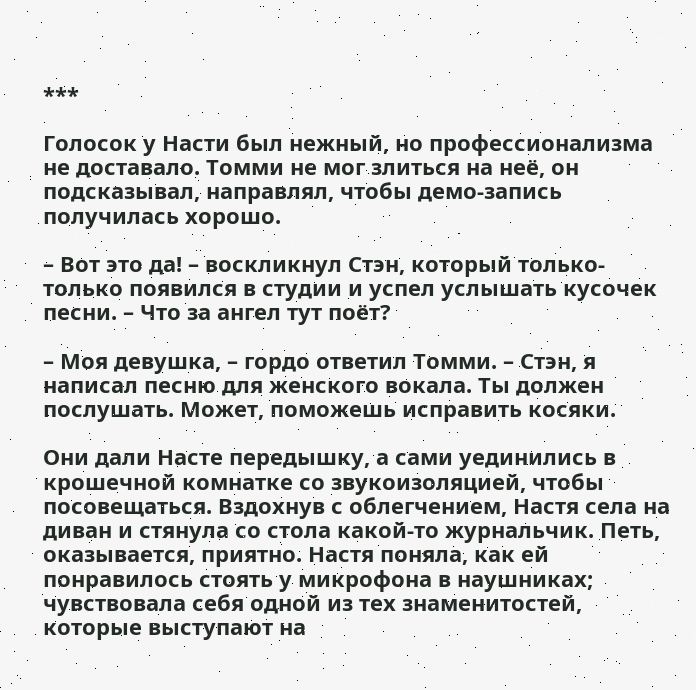***

Голосок у Насти был нежный, но профессионализма не доставало. Томми не мог злиться на неё, он подсказывал, направлял, чтобы демо-запись получилась хорошо.

– Вот это да! – воскликнул Стэн, который только-только появился в студии и успел услышать кусочек песни. – Что за ангел тут поёт?

– Моя девушка, – гордо ответил Томми. – Стэн, я написал песню для женского вокала. Ты должен послушать. Может, поможешь исправить косяки.

Они дали Насте передышку, а сами уединились в крошечной комнатке со звукоизоляцией, чтобы посовещаться. Вздохнув с облегчением, Настя села на диван и стянула со стола какой-то журнальчик. Петь, оказывается, приятно. Настя поняла, как ей понравилось стоять у микрофона в наушниках; чувствовала себя одной из тех знаменитостей, которые выступают на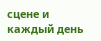сцене и каждый день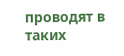проводят в таких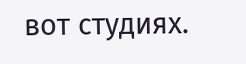вот студиях.